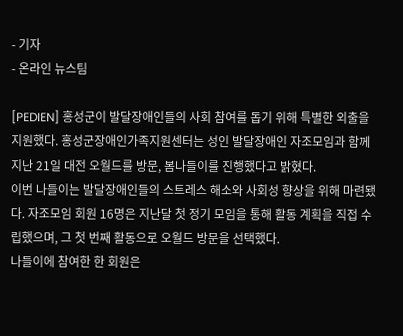- 기자
- 온라인 뉴스팀

[PEDIEN] 홍성군이 발달장애인들의 사회 참여를 돕기 위해 특별한 외출을 지원했다. 홍성군장애인가족지원센터는 성인 발달장애인 자조모임과 함께 지난 21일 대전 오월드를 방문, 봄나들이를 진행했다고 밝혔다.
이번 나들이는 발달장애인들의 스트레스 해소와 사회성 향상을 위해 마련됐다. 자조모임 회원 16명은 지난달 첫 정기 모임을 통해 활동 계획을 직접 수립했으며, 그 첫 번째 활동으로 오월드 방문을 선택했다.
나들이에 참여한 한 회원은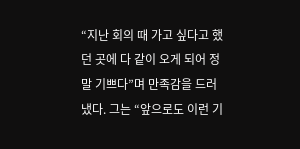“지난 회의 때 가고 싶다고 했던 곳에 다 같이 오게 되어 정말 기쁘다”며 만족감을 드러냈다. 그는 “앞으로도 이런 기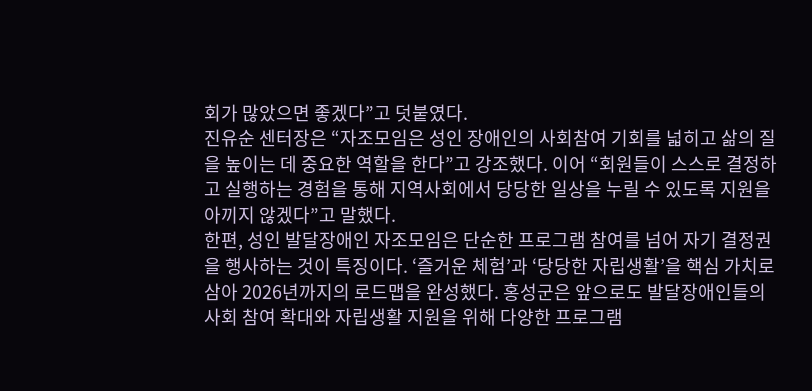회가 많았으면 좋겠다”고 덧붙였다.
진유순 센터장은 “자조모임은 성인 장애인의 사회참여 기회를 넓히고 삶의 질을 높이는 데 중요한 역할을 한다”고 강조했다. 이어 “회원들이 스스로 결정하고 실행하는 경험을 통해 지역사회에서 당당한 일상을 누릴 수 있도록 지원을 아끼지 않겠다”고 말했다.
한편, 성인 발달장애인 자조모임은 단순한 프로그램 참여를 넘어 자기 결정권을 행사하는 것이 특징이다. ‘즐거운 체험’과 ‘당당한 자립생활’을 핵심 가치로 삼아 2026년까지의 로드맵을 완성했다. 홍성군은 앞으로도 발달장애인들의 사회 참여 확대와 자립생활 지원을 위해 다양한 프로그램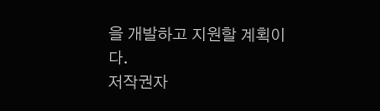을 개발하고 지원할 계획이다.
저작권자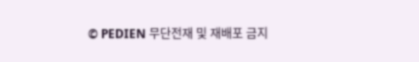© PEDIEN 무단전재 및 재배포 금지